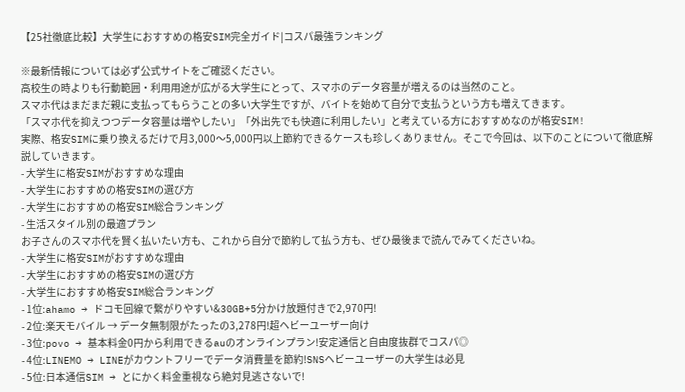【25社徹底比較】大学生におすすめの格安SIM完全ガイド|コスパ最強ランキング

※最新情報については必ず公式サイトをご確認ください。
高校生の時よりも行動範囲・利用用途が広がる大学生にとって、スマホのデータ容量が増えるのは当然のこと。
スマホ代はまだまだ親に支払ってもらうことの多い大学生ですが、バイトを始めて自分で支払うという方も増えてきます。
「スマホ代を抑えつつデータ容量は増やしたい」「外出先でも快適に利用したい」と考えている方におすすめなのが格安SIM!
実際、格安SIMに乗り換えるだけで月3,000〜5,000円以上節約できるケースも珍しくありません。そこで今回は、以下のことについて徹底解説していきます。
- 大学生に格安SIMがおすすめな理由
- 大学生におすすめの格安SIMの選び方
- 大学生におすすめの格安SIM総合ランキング
- 生活スタイル別の最適プラン
お子さんのスマホ代を賢く払いたい方も、これから自分で節約して払う方も、ぜひ最後まで読んでみてくださいね。
- 大学生に格安SIMがおすすめな理由
- 大学生におすすめの格安SIMの選び方
- 大学生におすすめ格安SIM総合ランキング
- 1位:ahamo → ドコモ回線で繋がりやすい&30GB+5分かけ放題付きで2,970円!
- 2位:楽天モバイル → データ無制限がたったの3,278円!超ヘビーユーザー向け
- 3位:povo → 基本料金0円から利用できるauのオンラインプラン!安定通信と自由度抜群でコスパ◎
- 4位:LINEMO → LINEがカウントフリーでデータ消費量を節約!SNSヘビーユーザーの大学生は必見
- 5位:日本通信SIM → とにかく料金重視なら絶対見逃さないで!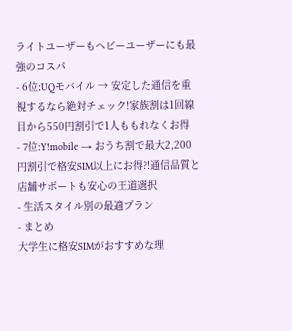ライトユーザーもヘビーユーザーにも最強のコスパ
- 6位:UQモバイル → 安定した通信を重視するなら絶対チェック!家族割は1回線目から550円割引で1人ももれなくお得
- 7位:Y!mobile → おうち割で最大2,200円割引で格安SIM以上にお得?!通信品質と店舗サポートも安心の王道選択
- 生活スタイル別の最適プラン
- まとめ
大学生に格安SIMがおすすめな理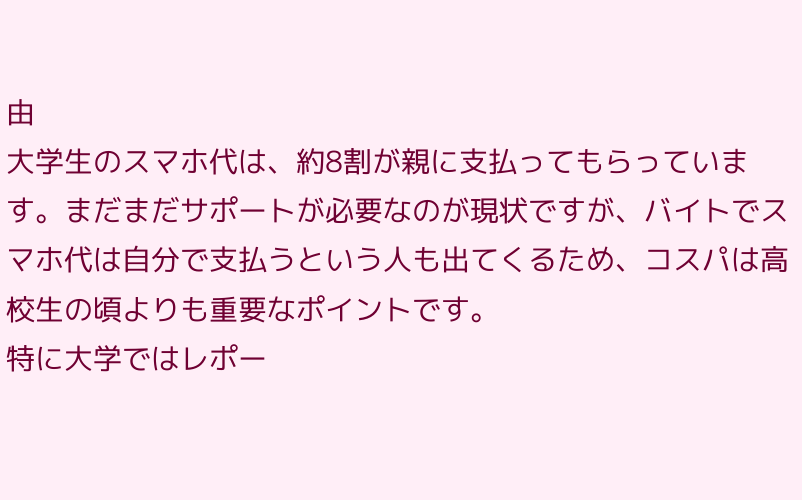由
大学生のスマホ代は、約8割が親に支払ってもらっています。まだまだサポートが必要なのが現状ですが、バイトでスマホ代は自分で支払うという人も出てくるため、コスパは高校生の頃よりも重要なポイントです。
特に大学ではレポー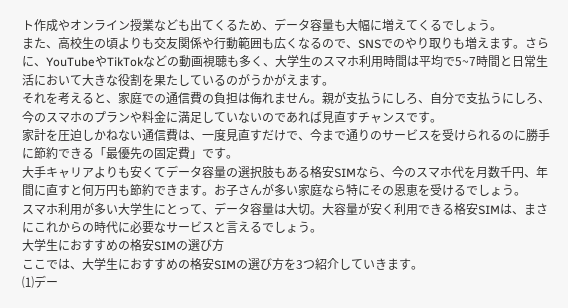ト作成やオンライン授業なども出てくるため、データ容量も大幅に増えてくるでしょう。
また、高校生の頃よりも交友関係や行動範囲も広くなるので、SNSでのやり取りも増えます。さらに、YouTubeやTikTokなどの動画視聴も多く、大学生のスマホ利用時間は平均で5~7時間と日常生活において大きな役割を果たしているのがうかがえます。
それを考えると、家庭での通信費の負担は侮れません。親が支払うにしろ、自分で支払うにしろ、今のスマホのプランや料金に満足していないのであれば見直すチャンスです。
家計を圧迫しかねない通信費は、一度見直すだけで、今まで通りのサービスを受けられるのに勝手に節約できる「最優先の固定費」です。
大手キャリアよりも安くてデータ容量の選択肢もある格安SIMなら、今のスマホ代を月数千円、年間に直すと何万円も節約できます。お子さんが多い家庭なら特にその恩恵を受けるでしょう。
スマホ利用が多い大学生にとって、データ容量は大切。大容量が安く利用できる格安SIMは、まさにこれからの時代に必要なサービスと言えるでしょう。
大学生におすすめの格安SIMの選び方
ここでは、大学生におすすめの格安SIMの選び方を3つ紹介していきます。
⑴デー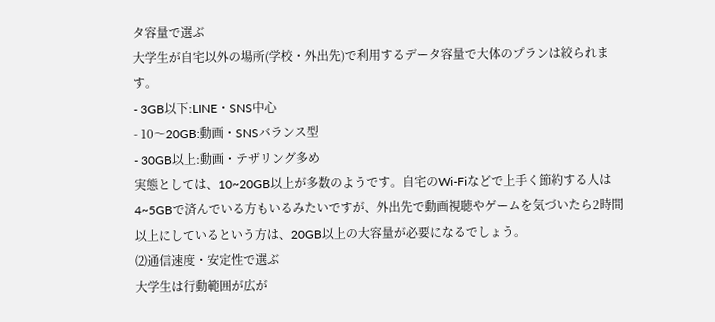タ容量で選ぶ
大学生が自宅以外の場所(学校・外出先)で利用するデータ容量で大体のプランは絞られます。
- 3GB以下:LINE・SNS中心
- 10〜20GB:動画・SNSバランス型
- 30GB以上:動画・テザリング多め
実態としては、10~20GB以上が多数のようです。自宅のWi-Fiなどで上手く節約する人は4~5GBで済んでいる方もいるみたいですが、外出先で動画視聴やゲームを気づいたら2時間以上にしているという方は、20GB以上の大容量が必要になるでしょう。
⑵通信速度・安定性で選ぶ
大学生は行動範囲が広が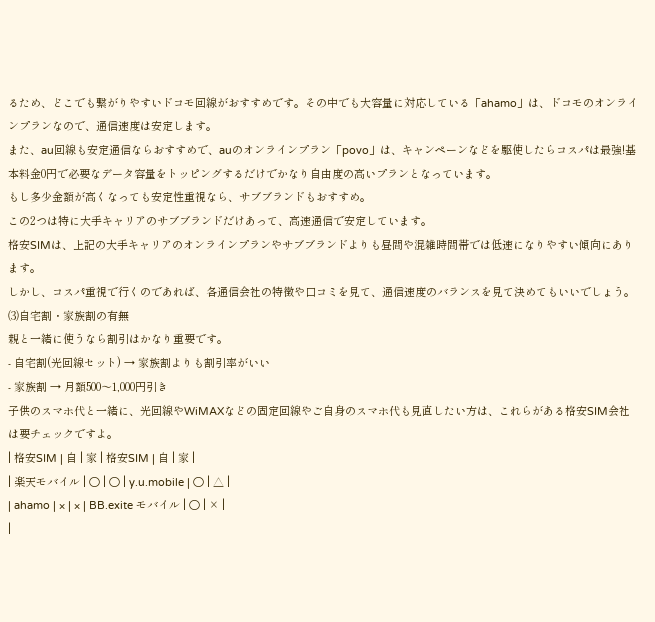るため、どこでも繋がりやすいドコモ回線がおすすめです。その中でも大容量に対応している「ahamo」は、ドコモのオンラインプランなので、通信速度は安定します。
また、au回線も安定通信ならおすすめで、auのオンラインプラン「povo」は、キャンペーンなどを駆使したらコスパは最強!基本料金0円で必要なデータ容量をトッピングするだけでかなり自由度の高いプランとなっています。
もし多少金額が高くなっても安定性重視なら、サブブランドもおすすめ。
この2つは特に大手キャリアのサブブランドだけあって、高速通信で安定しています。
格安SIMは、上記の大手キャリアのオンラインプランやサブブランドよりも昼間や混雑時間帯では低速になりやすい傾向にあります。
しかし、コスパ重視で行くのであれば、各通信会社の特徴や口コミを見て、通信速度のバランスを見て決めてもいいでしょう。
⑶自宅割・家族割の有無
親と一緒に使うなら割引はかなり重要です。
- 自宅割(光回線セット) → 家族割よりも割引率がいい
- 家族割 → 月額500〜1,000円引き
子供のスマホ代と一緒に、光回線やWiMAXなどの固定回線やご自身のスマホ代も見直したい方は、これらがある格安SIM会社は要チェックですよ。
| 格安SIM | 自 | 家 | 格安SIM | 自 | 家 |
| 楽天モバイル | 〇 | 〇 | y.u.mobile | 〇 | △ |
| ahamo | × | × | BB.exite モバイル | 〇 | × |
|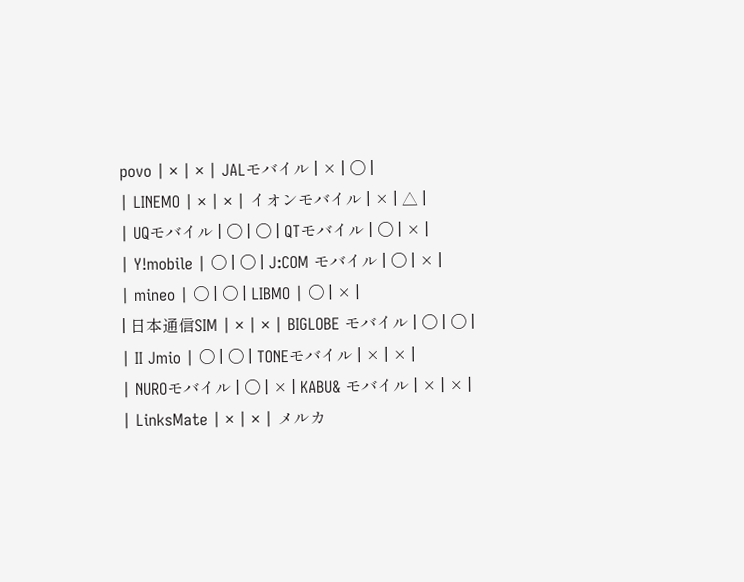povo | × | × | JALモバイル | × | 〇 |
| LINEMO | × | × | イオンモバイル | × | △ |
| UQモバイル | 〇 | 〇 | QTモバイル | 〇 | × |
| Y!mobile | 〇 | 〇 | J:COM モバイル | 〇 | × |
| mineo | 〇 | 〇 | LIBMO | 〇 | × |
| 日本通信SIM | × | × | BIGLOBE モバイル | 〇 | 〇 |
| II Jmio | 〇 | 〇 | TONEモバイル | × | × |
| NUROモバイル | 〇 | × | KABU& モバイル | × | × |
| LinksMate | × | × | メルカ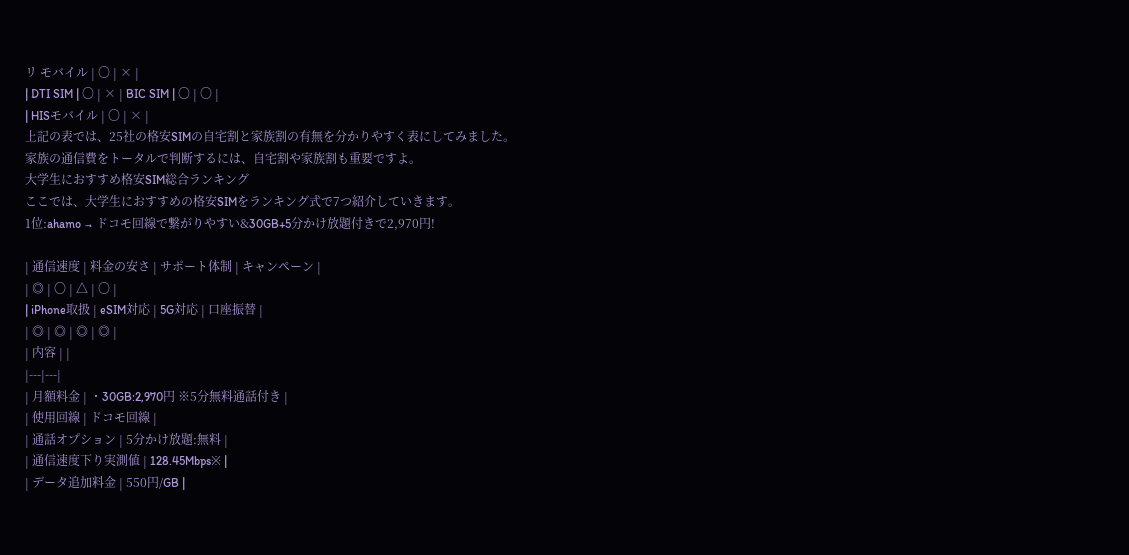リ モバイル | 〇 | × |
| DTI SIM | 〇 | × | BIC SIM | 〇 | 〇 |
| HISモバイル | 〇 | × |
上記の表では、25社の格安SIMの自宅割と家族割の有無を分かりやすく表にしてみました。
家族の通信費をトータルで判断するには、自宅割や家族割も重要ですよ。
大学生におすすめ格安SIM総合ランキング
ここでは、大学生におすすめの格安SIMをランキング式で7つ紹介していきます。
1位:ahamo → ドコモ回線で繋がりやすい&30GB+5分かけ放題付きで2,970円!

| 通信速度 | 料金の安さ | サポート体制 | キャンペーン |
| ◎ | 〇 | △ | 〇 |
| iPhone取扱 | eSIM対応 | 5G対応 | 口座振替 |
| ◎ | ◎ | ◎ | ◎ |
| 内容 | |
|---|---|
| 月額料金 | ・30GB:2,970円 ※5分無料通話付き |
| 使用回線 | ドコモ回線 |
| 通話オプション | 5分かけ放題:無料 |
| 通信速度下り実測値 | 128.45Mbps※ |
| データ追加料金 | 550円/GB |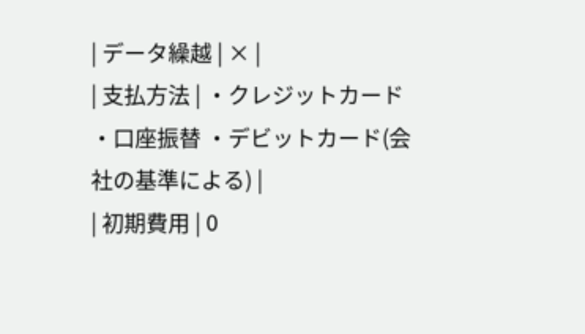| データ繰越 | × |
| 支払方法 | ・クレジットカード ・口座振替 ・デビットカード(会社の基準による) |
| 初期費用 | 0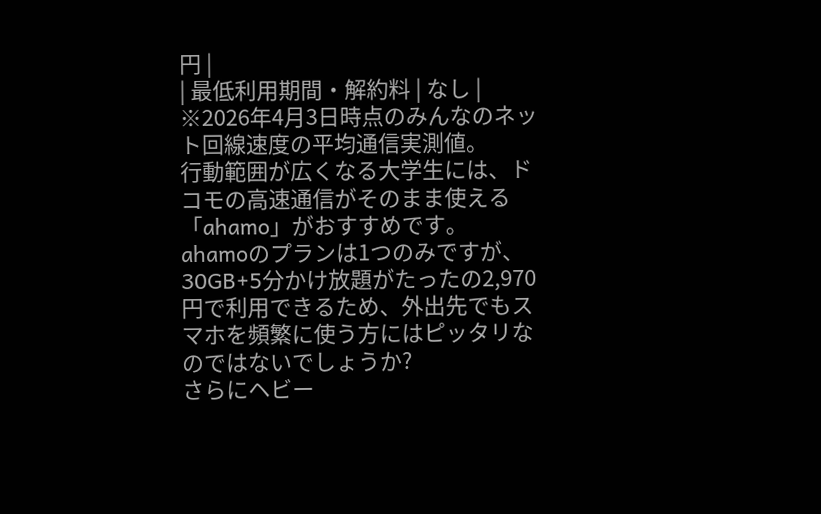円 |
| 最低利用期間・解約料 | なし |
※2026年4月3日時点のみんなのネット回線速度の平均通信実測値。
行動範囲が広くなる大学生には、ドコモの高速通信がそのまま使える「ahamo」がおすすめです。
ahamoのプランは1つのみですが、30GB+5分かけ放題がたったの2,970円で利用できるため、外出先でもスマホを頻繁に使う方にはピッタリなのではないでしょうか?
さらにヘビー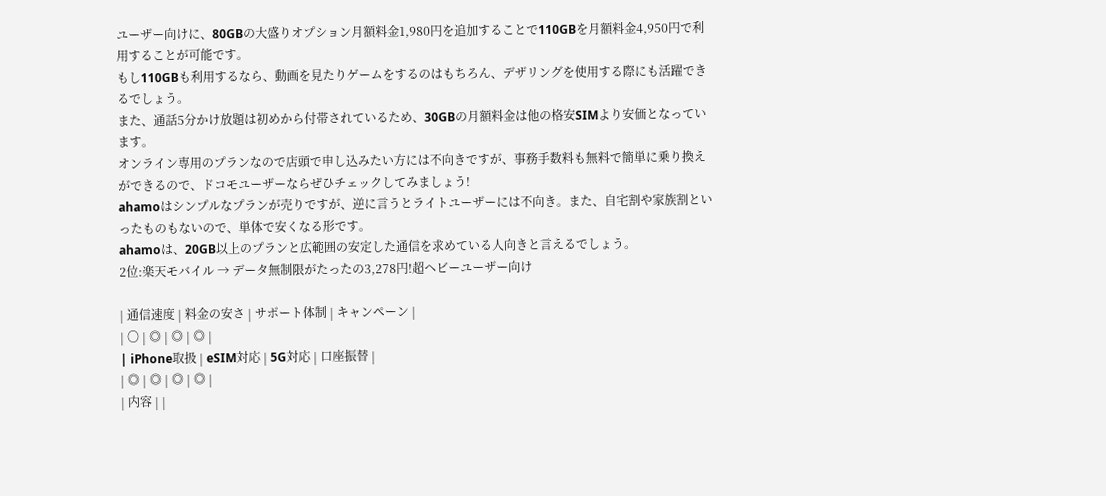ユーザー向けに、80GBの大盛りオプション月額料金1,980円を追加することで110GBを月額料金4,950円で利用することが可能です。
もし110GBも利用するなら、動画を見たりゲームをするのはもちろん、デザリングを使用する際にも活躍できるでしょう。
また、通話5分かけ放題は初めから付帯されているため、30GBの月額料金は他の格安SIMより安価となっています。
オンライン専用のプランなので店頭で申し込みたい方には不向きですが、事務手数料も無料で簡単に乗り換えができるので、ドコモユーザーならぜひチェックしてみましょう!
ahamoはシンプルなプランが売りですが、逆に言うとライトユーザーには不向き。また、自宅割や家族割といったものもないので、単体で安くなる形です。
ahamoは、20GB以上のプランと広範囲の安定した通信を求めている人向きと言えるでしょう。
2位:楽天モバイル → データ無制限がたったの3,278円!超ヘビーユーザー向け

| 通信速度 | 料金の安さ | サポート体制 | キャンペーン |
| 〇 | ◎ | ◎ | ◎ |
| iPhone取扱 | eSIM対応 | 5G対応 | 口座振替 |
| ◎ | ◎ | ◎ | ◎ |
| 内容 | |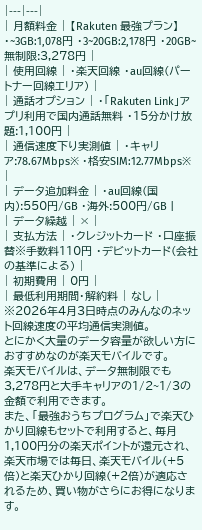|---|---|
| 月額料金 | 【Rakuten 最強プラン】 ・~3GB:1,078円 ・3~20GB:2,178円 ・20GB~無制限:3,278円 |
| 使用回線 | ・楽天回線 ・au回線(パートナー回線エリア) |
| 通話オプション | ・「Rakuten Link」アプリ利用で国内通話無料 ・15分かけ放題:1,100円 |
| 通信速度下り実測値 | ・キャリア:78.67Mbps※ ・格安SIM:12.77Mbps※ |
| データ追加料金 | ・au回線(国内):550円/GB ・海外:500円/GB |
| データ繰越 | × |
| 支払方法 | ・クレジットカード ・口座振替※手数料110円 ・デビットカード(会社の基準による) |
| 初期費用 | 0円 |
| 最低利用期間・解約料 | なし |
※2026年4月3日時点のみんなのネット回線速度の平均通信実測値。
とにかく大量のデータ容量が欲しい方におすすめなのが楽天モバイルです。
楽天モバイルは、データ無制限でも3,278円と大手キャリアの1/2~1/3の金額で利用できます。
また、「最強おうちプログラム」で楽天ひかり回線もセットで利用すると、毎月1,100円分の楽天ポイントが還元され、楽天市場では毎日、楽天モバイル(+5倍)と楽天ひかり回線(+2倍)が適応されるため、買い物がさらにお得になります。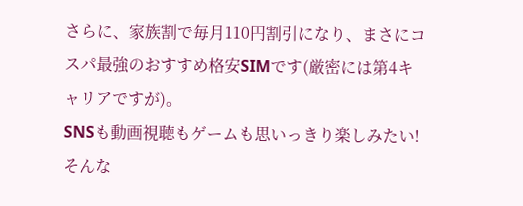さらに、家族割で毎月110円割引になり、まさにコスパ最強のおすすめ格安SIMです(厳密には第4キャリアですが)。
SNSも動画視聴もゲームも思いっきり楽しみたい!そんな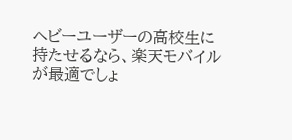ヘビーユーザーの高校生に持たせるなら、楽天モバイルが最適でしょ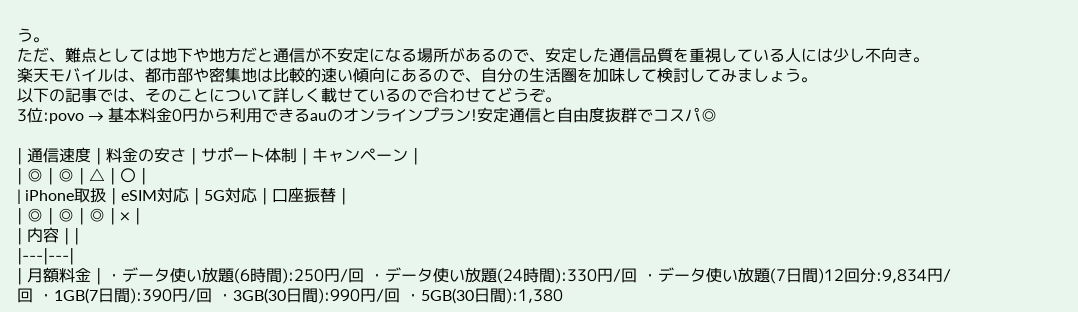う。
ただ、難点としては地下や地方だと通信が不安定になる場所があるので、安定した通信品質を重視している人には少し不向き。
楽天モバイルは、都市部や密集地は比較的速い傾向にあるので、自分の生活圏を加味して検討してみましょう。
以下の記事では、そのことについて詳しく載せているので合わせてどうぞ。
3位:povo → 基本料金0円から利用できるauのオンラインプラン!安定通信と自由度抜群でコスパ◎

| 通信速度 | 料金の安さ | サポート体制 | キャンペーン |
| ◎ | ◎ | △ | 〇 |
| iPhone取扱 | eSIM対応 | 5G対応 | 口座振替 |
| ◎ | ◎ | ◎ | × |
| 内容 | |
|---|---|
| 月額料金 | ・データ使い放題(6時間):250円/回 ・データ使い放題(24時間):330円/回 ・データ使い放題(7日間)12回分:9,834円/回 ・1GB(7日間):390円/回 ・3GB(30日間):990円/回 ・5GB(30日間):1,380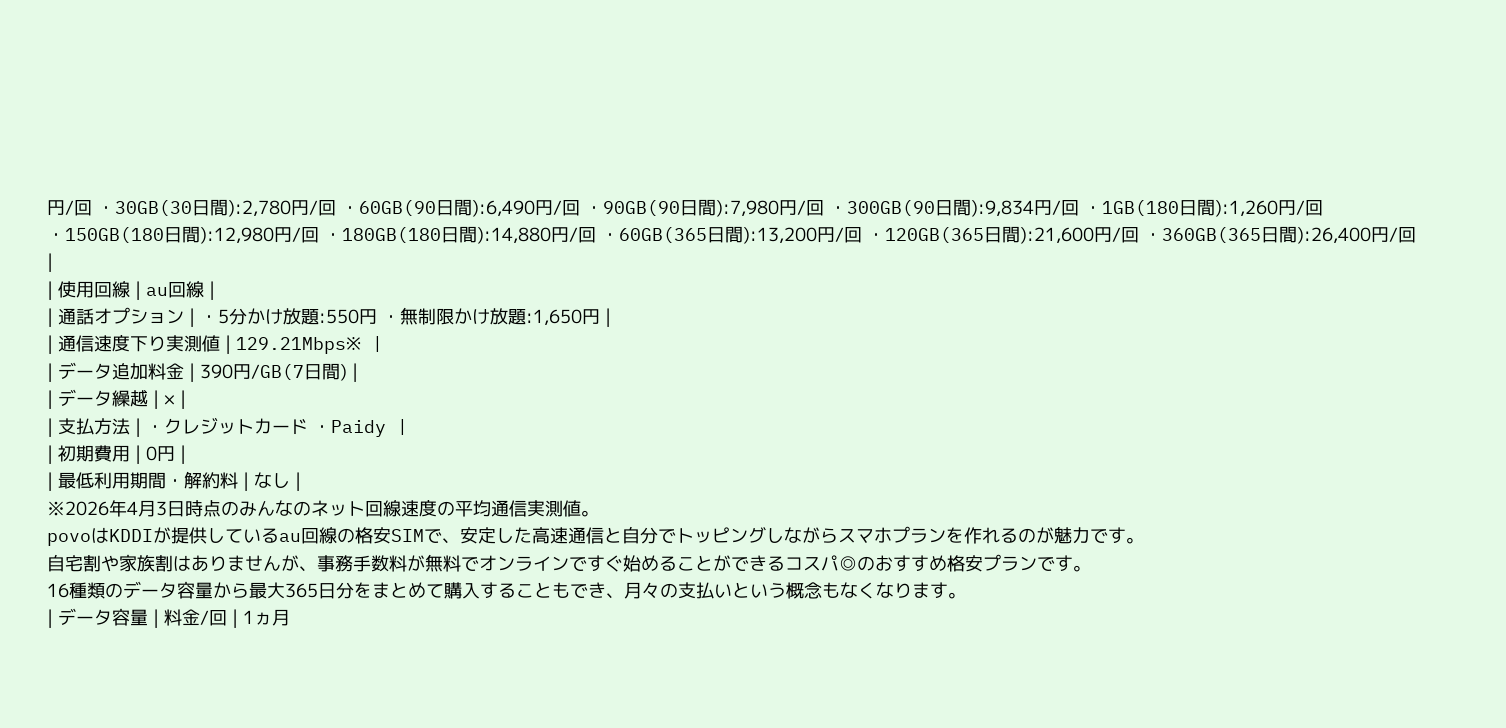円/回 ・30GB(30日間):2,780円/回 ・60GB(90日間):6,490円/回 ・90GB(90日間):7,980円/回 ・300GB(90日間):9,834円/回 ・1GB(180日間):1,260円/回 ・150GB(180日間):12,980円/回 ・180GB(180日間):14,880円/回 ・60GB(365日間):13,200円/回 ・120GB(365日間):21,600円/回 ・360GB(365日間):26,400円/回 |
| 使用回線 | au回線 |
| 通話オプション | ・5分かけ放題:550円 ・無制限かけ放題:1,650円 |
| 通信速度下り実測値 | 129.21Mbps※ |
| データ追加料金 | 390円/GB(7日間) |
| データ繰越 | × |
| 支払方法 | ・クレジットカード ・Paidy |
| 初期費用 | 0円 |
| 最低利用期間・解約料 | なし |
※2026年4月3日時点のみんなのネット回線速度の平均通信実測値。
povoはKDDIが提供しているau回線の格安SIMで、安定した高速通信と自分でトッピングしながらスマホプランを作れるのが魅力です。
自宅割や家族割はありませんが、事務手数料が無料でオンラインですぐ始めることができるコスパ◎のおすすめ格安プランです。
16種類のデータ容量から最大365日分をまとめて購入することもでき、月々の支払いという概念もなくなります。
| データ容量 | 料金/回 | 1ヵ月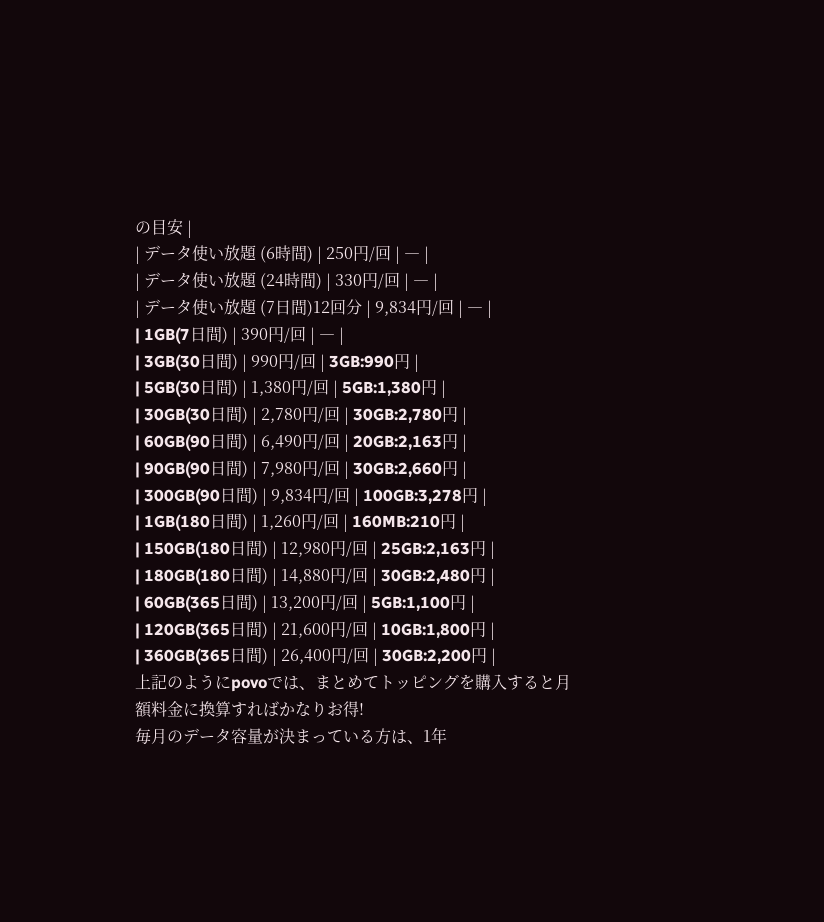の目安 |
| データ使い放題 (6時間) | 250円/回 | ― |
| データ使い放題 (24時間) | 330円/回 | ― |
| データ使い放題 (7日間)12回分 | 9,834円/回 | ― |
| 1GB(7日間) | 390円/回 | ― |
| 3GB(30日間) | 990円/回 | 3GB:990円 |
| 5GB(30日間) | 1,380円/回 | 5GB:1,380円 |
| 30GB(30日間) | 2,780円/回 | 30GB:2,780円 |
| 60GB(90日間) | 6,490円/回 | 20GB:2,163円 |
| 90GB(90日間) | 7,980円/回 | 30GB:2,660円 |
| 300GB(90日間) | 9,834円/回 | 100GB:3,278円 |
| 1GB(180日間) | 1,260円/回 | 160MB:210円 |
| 150GB(180日間) | 12,980円/回 | 25GB:2,163円 |
| 180GB(180日間) | 14,880円/回 | 30GB:2,480円 |
| 60GB(365日間) | 13,200円/回 | 5GB:1,100円 |
| 120GB(365日間) | 21,600円/回 | 10GB:1,800円 |
| 360GB(365日間) | 26,400円/回 | 30GB:2,200円 |
上記のようにpovoでは、まとめてトッピングを購入すると月額料金に換算すればかなりお得!
毎月のデータ容量が決まっている方は、1年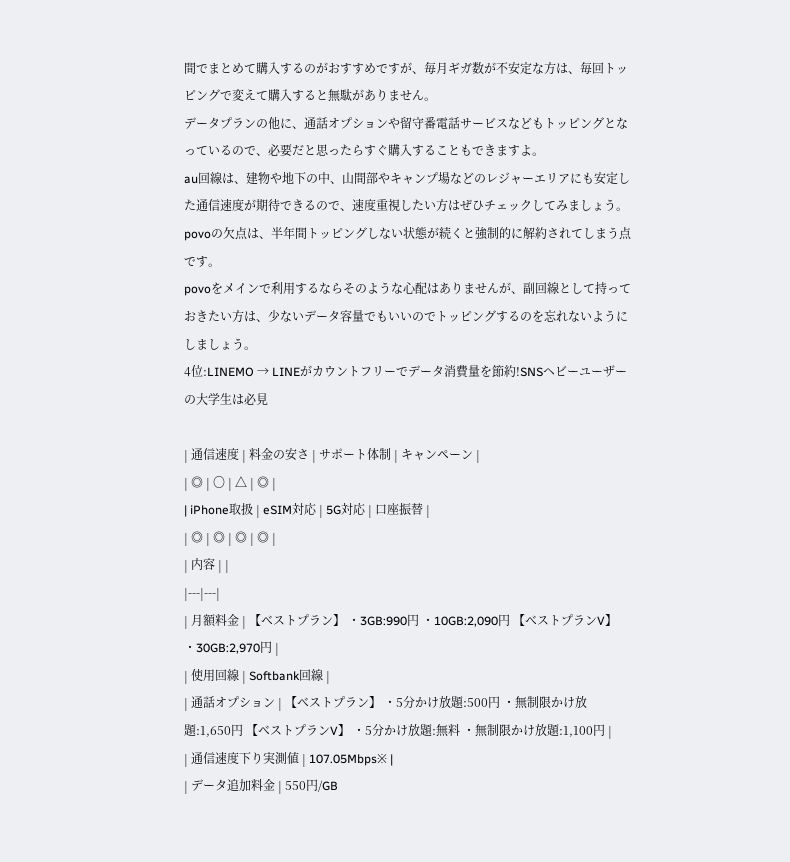間でまとめて購入するのがおすすめですが、毎月ギガ数が不安定な方は、毎回トッピングで変えて購入すると無駄がありません。
データプランの他に、通話オプションや留守番電話サービスなどもトッピングとなっているので、必要だと思ったらすぐ購入することもできますよ。
au回線は、建物や地下の中、山間部やキャンプ場などのレジャーエリアにも安定した通信速度が期待できるので、速度重視したい方はぜひチェックしてみましょう。
povoの欠点は、半年間トッピングしない状態が続くと強制的に解約されてしまう点です。
povoをメインで利用するならそのような心配はありませんが、副回線として持っておきたい方は、少ないデータ容量でもいいのでトッピングするのを忘れないようにしましょう。
4位:LINEMO → LINEがカウントフリーでデータ消費量を節約!SNSヘビーユーザーの大学生は必見

| 通信速度 | 料金の安さ | サポート体制 | キャンペーン |
| ◎ | 〇 | △ | ◎ |
| iPhone取扱 | eSIM対応 | 5G対応 | 口座振替 |
| ◎ | ◎ | ◎ | ◎ |
| 内容 | |
|---|---|
| 月額料金 | 【ベストプラン】 ・3GB:990円 ・10GB:2,090円 【ベストプランV】 ・30GB:2,970円 |
| 使用回線 | Softbank回線 |
| 通話オプション | 【ベストプラン】 ・5分かけ放題:500円 ・無制限かけ放題:1,650円 【ベストプランV】 ・5分かけ放題:無料 ・無制限かけ放題:1,100円 |
| 通信速度下り実測値 | 107.05Mbps※ |
| データ追加料金 | 550円/GB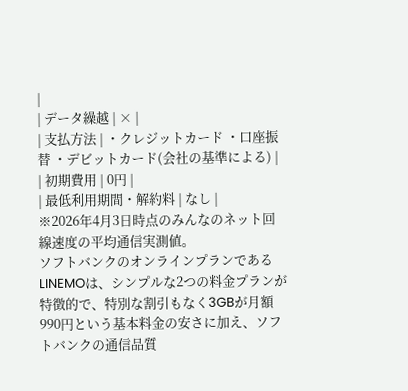|
| データ繰越 | × |
| 支払方法 | ・クレジットカード ・口座振替 ・デビットカード(会社の基準による) |
| 初期費用 | 0円 |
| 最低利用期間・解約料 | なし |
※2026年4月3日時点のみんなのネット回線速度の平均通信実測値。
ソフトバンクのオンラインプランであるLINEMOは、シンプルな2つの料金プランが特徴的で、特別な割引もなく3GBが月額990円という基本料金の安さに加え、ソフトバンクの通信品質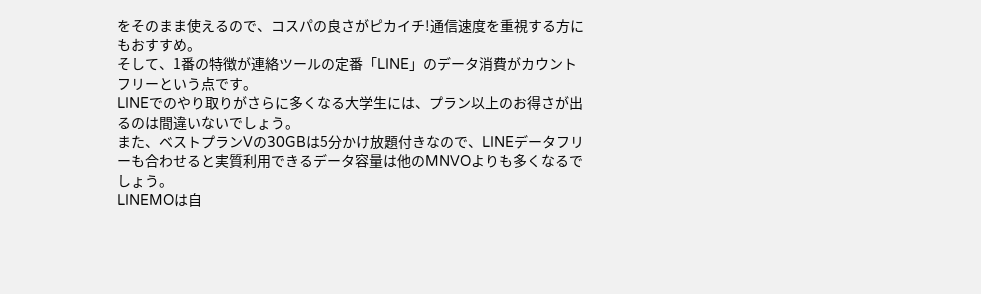をそのまま使えるので、コスパの良さがピカイチ!通信速度を重視する方にもおすすめ。
そして、1番の特徴が連絡ツールの定番「LINE」のデータ消費がカウントフリーという点です。
LINEでのやり取りがさらに多くなる大学生には、プラン以上のお得さが出るのは間違いないでしょう。
また、ベストプランVの30GBは5分かけ放題付きなので、LINEデータフリーも合わせると実質利用できるデータ容量は他のMNVOよりも多くなるでしょう。
LINEMOは自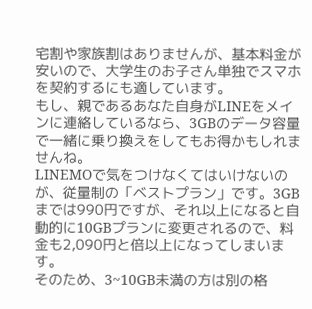宅割や家族割はありませんが、基本料金が安いので、大学生のお子さん単独でスマホを契約するにも適しています。
もし、親であるあなた自身がLINEをメインに連絡しているなら、3GBのデータ容量で一緒に乗り換えをしてもお得かもしれませんね。
LINEMOで気をつけなくてはいけないのが、従量制の「ベストプラン」です。3GBまでは990円ですが、それ以上になると自動的に10GBプランに変更されるので、料金も2,090円と倍以上になってしまいます。
そのため、3~10GB未満の方は別の格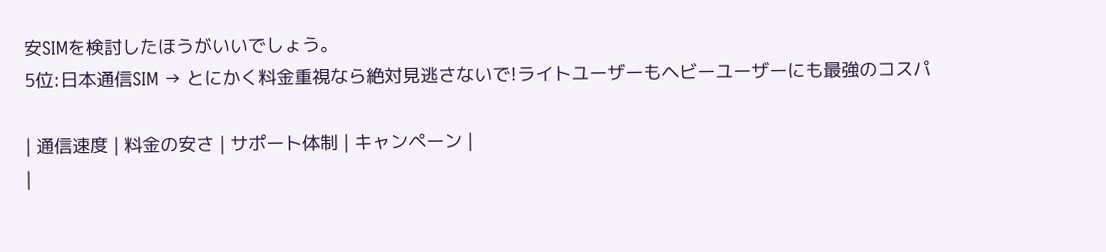安SIMを検討したほうがいいでしょう。
5位:日本通信SIM → とにかく料金重視なら絶対見逃さないで!ライトユーザーもヘビーユーザーにも最強のコスパ

| 通信速度 | 料金の安さ | サポート体制 | キャンペーン |
|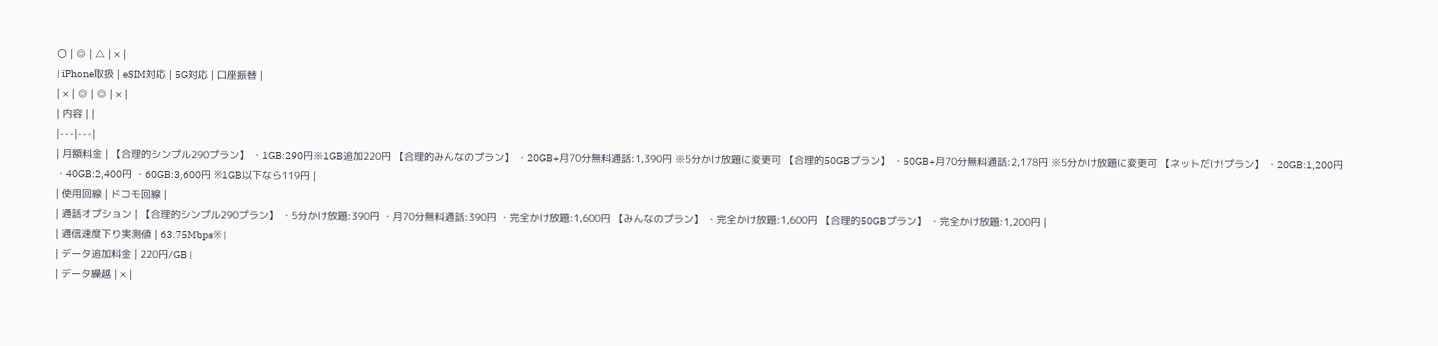〇 | ◎ | △ | × |
| iPhone取扱 | eSIM対応 | 5G対応 | 口座振替 |
| × | ◎ | ◎ | × |
| 内容 | |
|---|---|
| 月額料金 | 【合理的シンプル290プラン】 ・1GB:290円※1GB追加220円 【合理的みんなのプラン】 ・20GB+月70分無料通話:1,390円 ※5分かけ放題に変更可 【合理的50GBプラン】 ・50GB+月70分無料通話:2,178円 ※5分かけ放題に変更可 【ネットだけ!プラン】 ・20GB:1,200円 ・40GB:2,400円 ・60GB:3,600円 ※1GB以下なら119円 |
| 使用回線 | ドコモ回線 |
| 通話オプション | 【合理的シンプル290プラン】 ・5分かけ放題:390円 ・月70分無料通話:390円 ・完全かけ放題:1,600円 【みんなのプラン】 ・完全かけ放題:1,600円 【合理的50GBプラン】 ・完全かけ放題:1,200円 |
| 通信速度下り実測値 | 63.75Mbps※ |
| データ追加料金 | 220円/GB |
| データ繰越 | × |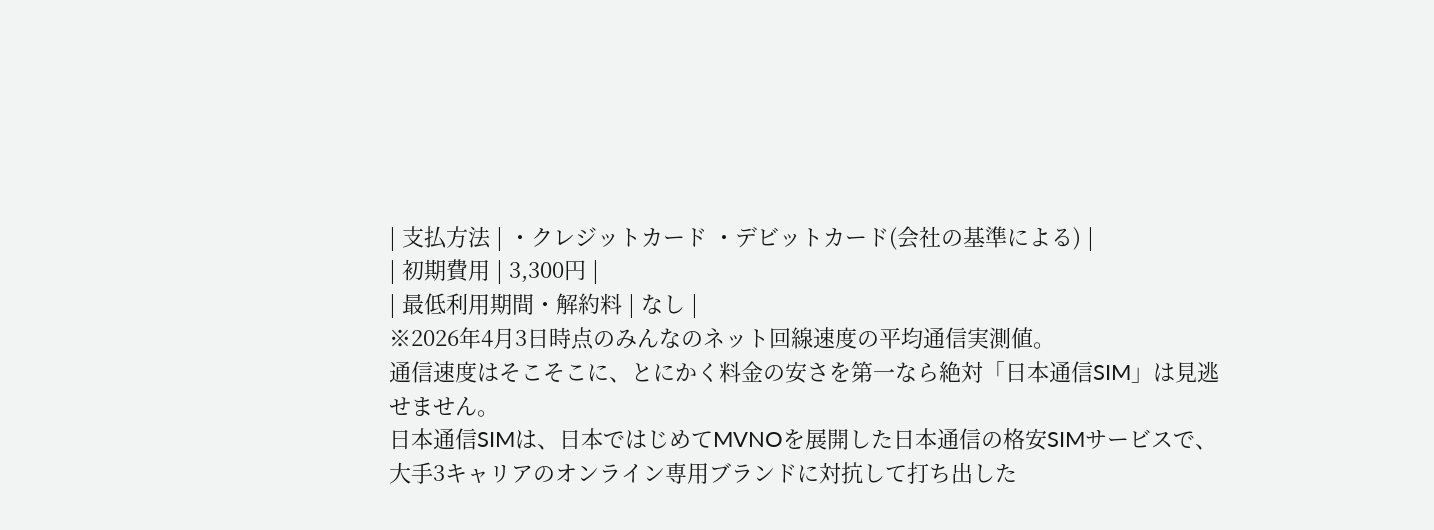| 支払方法 | ・クレジットカード ・デビットカード(会社の基準による) |
| 初期費用 | 3,300円 |
| 最低利用期間・解約料 | なし |
※2026年4月3日時点のみんなのネット回線速度の平均通信実測値。
通信速度はそこそこに、とにかく料金の安さを第一なら絶対「日本通信SIM」は見逃せません。
日本通信SIMは、日本ではじめてMVNOを展開した日本通信の格安SIMサービスで、大手3キャリアのオンライン専用ブランドに対抗して打ち出した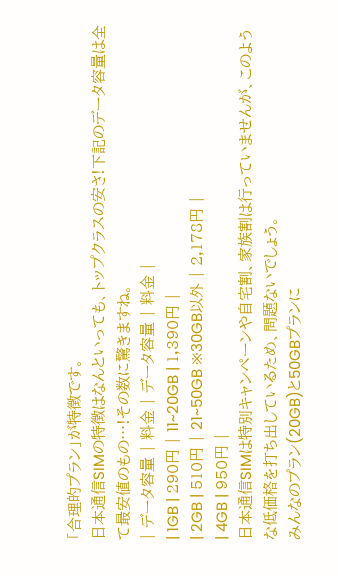「合理的プラン」が特徴です。
日本通信SIMの特徴はなんといっても、トップクラスの安さ!下記のデータ容量は全て最安値のもの…!その数に驚きますね。
| データ容量 | 料金 | データ容量 | 料金 |
| 1GB | 290円 | 11~20GB | 1,390円 |
| 2GB | 510円 | 21~50GB ※30GB以外 | 2,178円 |
| 4GB | 950円 |
日本通信SIMは特別キャンペーンや自宅割、家族割は行っていませんが、このような低価格を打ち出しているため、問題ないでしょう。
みんなのプラン(20GB)と50GBプランに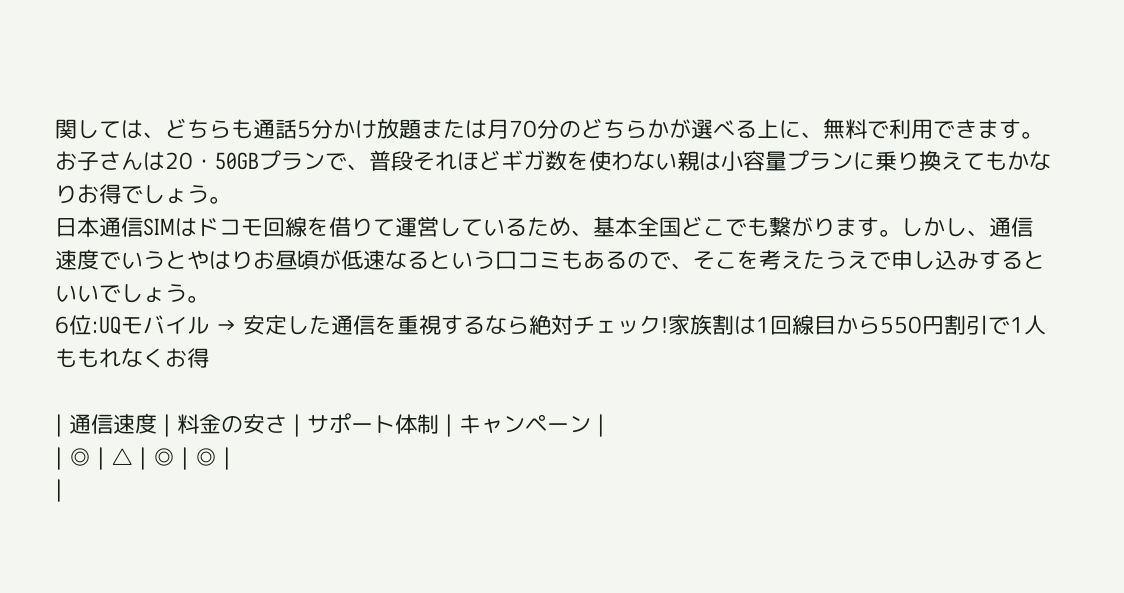関しては、どちらも通話5分かけ放題または月70分のどちらかが選べる上に、無料で利用できます。
お子さんは20・50GBプランで、普段それほどギガ数を使わない親は小容量プランに乗り換えてもかなりお得でしょう。
日本通信SIMはドコモ回線を借りて運営しているため、基本全国どこでも繋がります。しかし、通信速度でいうとやはりお昼頃が低速なるという口コミもあるので、そこを考えたうえで申し込みするといいでしょう。
6位:UQモバイル → 安定した通信を重視するなら絶対チェック!家族割は1回線目から550円割引で1人ももれなくお得

| 通信速度 | 料金の安さ | サポート体制 | キャンペーン |
| ◎ | △ | ◎ | ◎ |
|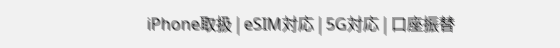iPhone取扱 | eSIM対応 | 5G対応 | 口座振替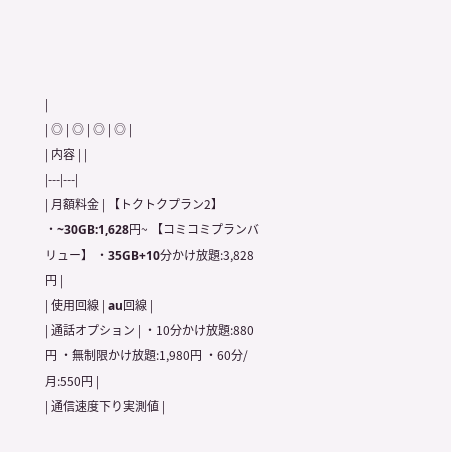|
| ◎ | ◎ | ◎ | ◎ |
| 内容 | |
|---|---|
| 月額料金 | 【トクトクプラン2】 ・~30GB:1,628円~ 【コミコミプランバリュー】 ・35GB+10分かけ放題:3,828円 |
| 使用回線 | au回線 |
| 通話オプション | ・10分かけ放題:880円 ・無制限かけ放題:1,980円 ・60分/月:550円 |
| 通信速度下り実測値 |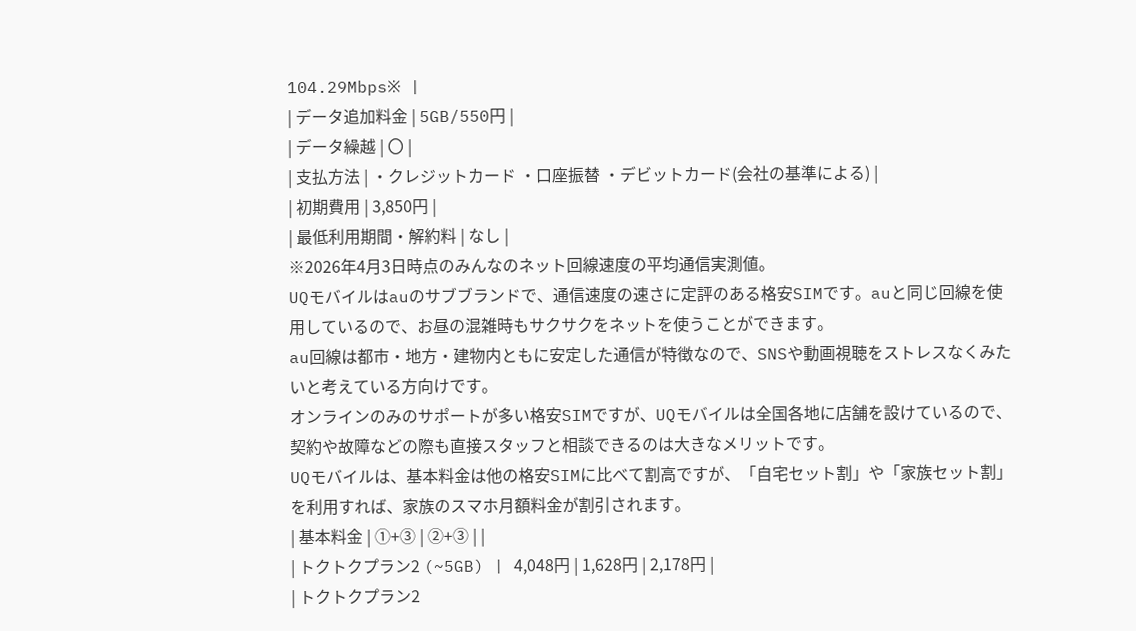104.29Mbps※ |
| データ追加料金 | 5GB/550円 |
| データ繰越 | 〇 |
| 支払方法 | ・クレジットカード ・口座振替 ・デビットカード(会社の基準による) |
| 初期費用 | 3,850円 |
| 最低利用期間・解約料 | なし |
※2026年4月3日時点のみんなのネット回線速度の平均通信実測値。
UQモバイルはauのサブブランドで、通信速度の速さに定評のある格安SIMです。auと同じ回線を使用しているので、お昼の混雑時もサクサクをネットを使うことができます。
au回線は都市・地方・建物内ともに安定した通信が特徴なので、SNSや動画視聴をストレスなくみたいと考えている方向けです。
オンラインのみのサポートが多い格安SIMですが、UQモバイルは全国各地に店舗を設けているので、契約や故障などの際も直接スタッフと相談できるのは大きなメリットです。
UQモバイルは、基本料金は他の格安SIMに比べて割高ですが、「自宅セット割」や「家族セット割」を利用すれば、家族のスマホ月額料金が割引されます。
| 基本料金 | ①+③ | ②+③ | |
| トクトクプラン2 (~5GB) | 4,048円 | 1,628円 | 2,178円 |
| トクトクプラン2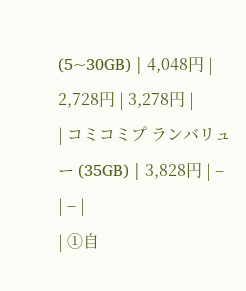(5~30GB) | 4,048円 | 2,728円 | 3,278円 |
| コミコミプ ランバリュー (35GB) | 3,828円 | – | – |
| ①自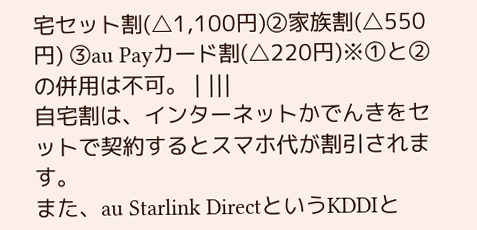宅セット割(△1,100円)②家族割(△550円) ③au Payカード割(△220円)※①と②の併用は不可。 | |||
自宅割は、インターネットかでんきをセットで契約するとスマホ代が割引されます。
また、au Starlink DirectというKDDIと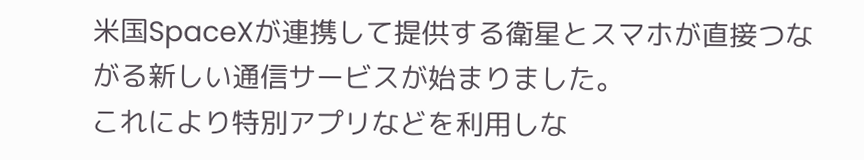米国SpaceXが連携して提供する衛星とスマホが直接つながる新しい通信サービスが始まりました。
これにより特別アプリなどを利用しな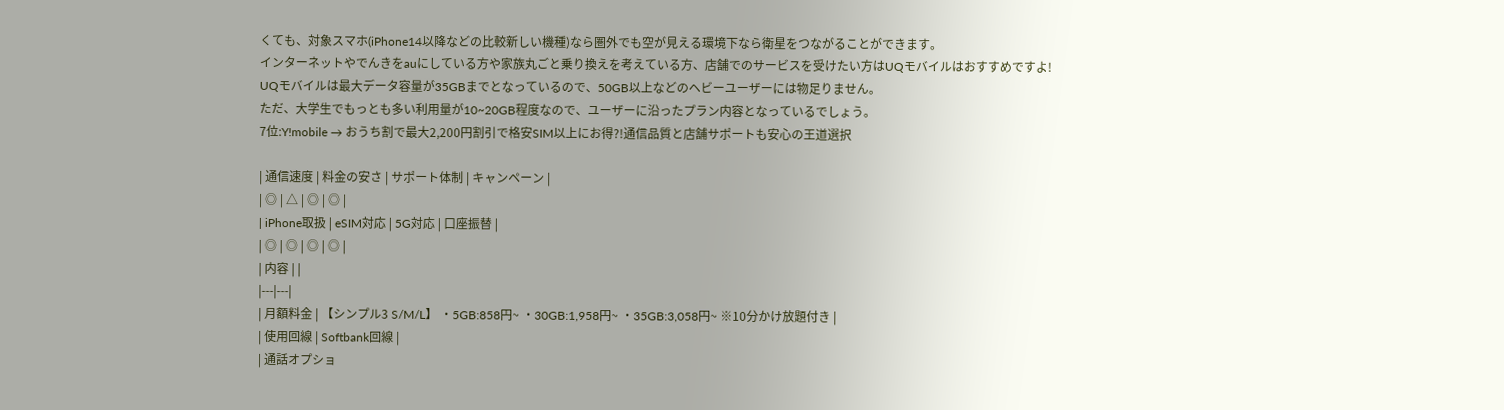くても、対象スマホ(iPhone14以降などの比較新しい機種)なら圏外でも空が見える環境下なら衛星をつながることができます。
インターネットやでんきをauにしている方や家族丸ごと乗り換えを考えている方、店舗でのサービスを受けたい方はUQモバイルはおすすめですよ!
UQモバイルは最大データ容量が35GBまでとなっているので、50GB以上などのヘビーユーザーには物足りません。
ただ、大学生でもっとも多い利用量が10~20GB程度なので、ユーザーに沿ったプラン内容となっているでしょう。
7位:Y!mobile → おうち割で最大2,200円割引で格安SIM以上にお得?!通信品質と店舗サポートも安心の王道選択

| 通信速度 | 料金の安さ | サポート体制 | キャンペーン |
| ◎ | △ | ◎ | ◎ |
| iPhone取扱 | eSIM対応 | 5G対応 | 口座振替 |
| ◎ | ◎ | ◎ | ◎ |
| 内容 | |
|---|---|
| 月額料金 | 【シンプル3 S/M/L】 ・5GB:858円~ ・30GB:1,958円~ ・35GB:3,058円~ ※10分かけ放題付き |
| 使用回線 | Softbank回線 |
| 通話オプショ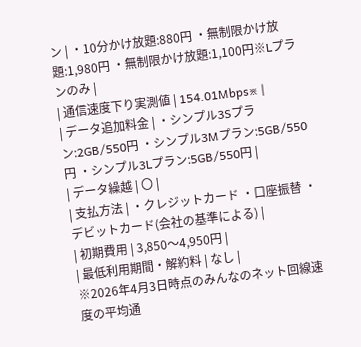ン | ・10分かけ放題:880円 ・無制限かけ放題:1,980円 ・無制限かけ放題:1,100円※Lプランのみ |
| 通信速度下り実測値 | 154.01Mbps※ |
| データ追加料金 | ・シンプル3Sプラン:2GB/550円 ・シンプル3Mプラン:5GB/550円 ・シンプル3Lプラン:5GB/550円 |
| データ繰越 | 〇 |
| 支払方法 | ・クレジットカード ・口座振替 ・デビットカード(会社の基準による) |
| 初期費用 | 3,850〜4,950円 |
| 最低利用期間・解約料 | なし |
※2026年4月3日時点のみんなのネット回線速度の平均通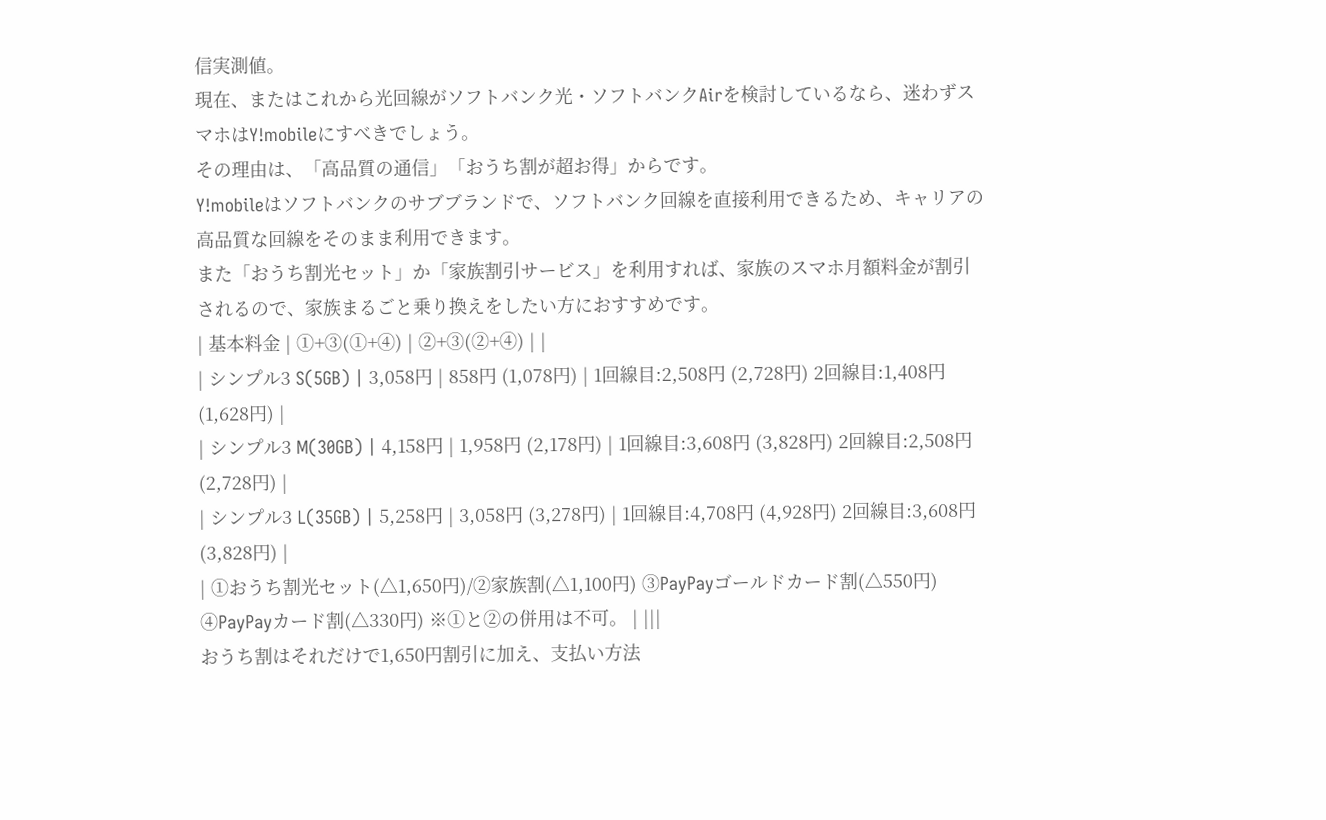信実測値。
現在、またはこれから光回線がソフトバンク光・ソフトバンクAirを検討しているなら、迷わずスマホはY!mobileにすべきでしょう。
その理由は、「高品質の通信」「おうち割が超お得」からです。
Y!mobileはソフトバンクのサブブランドで、ソフトバンク回線を直接利用できるため、キャリアの高品質な回線をそのまま利用できます。
また「おうち割光セット」か「家族割引サービス」を利用すれば、家族のスマホ月額料金が割引されるので、家族まるごと乗り換えをしたい方におすすめです。
| 基本料金 | ①+③(①+④) | ②+③(②+④) | |
| シンプル3 S(5GB) | 3,058円 | 858円 (1,078円) | 1回線目:2,508円 (2,728円) 2回線目:1,408円 (1,628円) |
| シンプル3 M(30GB) | 4,158円 | 1,958円 (2,178円) | 1回線目:3,608円 (3,828円) 2回線目:2,508円 (2,728円) |
| シンプル3 L(35GB) | 5,258円 | 3,058円 (3,278円) | 1回線目:4,708円 (4,928円) 2回線目:3,608円 (3,828円) |
| ①おうち割光セット(△1,650円)/②家族割(△1,100円) ③PayPayゴールドカード割(△550円) ④PayPayカード割(△330円) ※①と②の併用は不可。 | |||
おうち割はそれだけで1,650円割引に加え、支払い方法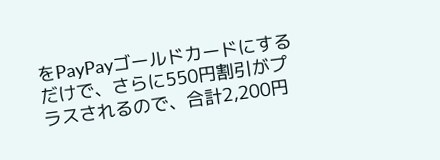をPayPayゴールドカードにするだけで、さらに550円割引がプラスされるので、合計2,200円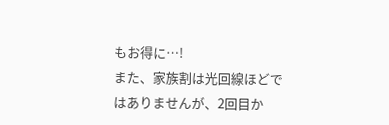もお得に…!
また、家族割は光回線ほどではありませんが、2回目か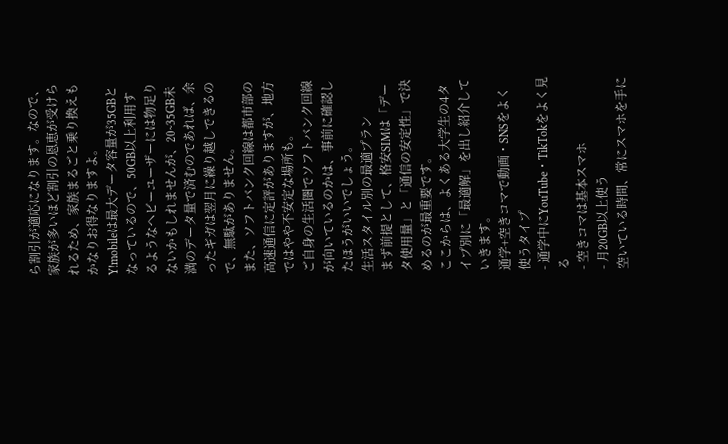ら割引が適応になります。なので、家族が多いほど割引の恩恵が受けられるため、家族まるごと乗り換えもかなりお得なりますよ。
Y!mobileは最大データ容量が35GBとなっているので、50GB以上利用するようなヘビーユーザーには物足りないかもしれませんが、20~35GB未満のデータ量で済むのであれば、余ったギガは翌月に繰り越しできるので、無駄がありません。
また、ソフトバンク回線は都市部の高速通信に定評がありますが、地方ではやや不安定な場所も。
ご自身の生活圏でソフトバンク回線が向いているのかは、事前に確認したほうがいいでしょう。
生活スタイル別の最適プラン
まず前提として、格安SIMは「データ使用量」と「通信の安定性」で決めるのが最重要です。
ここからは、よくある大学生の4タイプ別に「最適解」を出し紹介していきます。
通学+空きコマで動画・SNSをよく使うタイプ
- 通学中にYouTube・TikTokをよく見る
- 空きコマは基本スマホ
- 月20GB以上使う
空いている時間、常にスマホを手に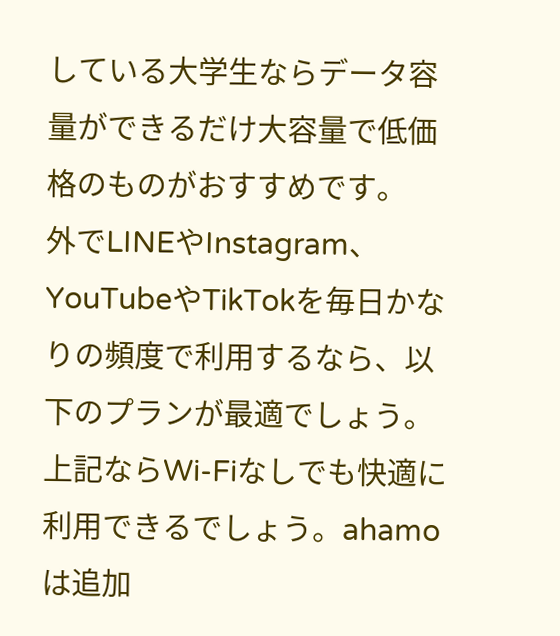している大学生ならデータ容量ができるだけ大容量で低価格のものがおすすめです。
外でLINEやInstagram、YouTubeやTikTokを毎日かなりの頻度で利用するなら、以下のプランが最適でしょう。
上記ならWi-Fiなしでも快適に利用できるでしょう。ahamoは追加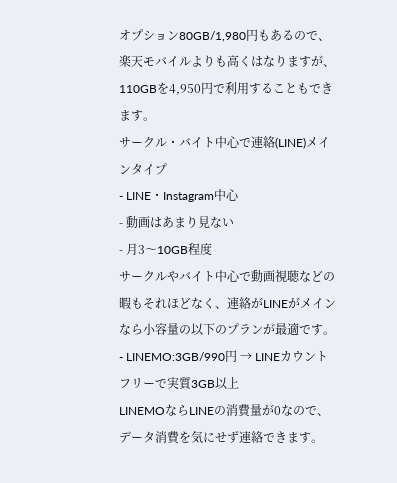オプション80GB/1,980円もあるので、楽天モバイルよりも高くはなりますが、110GBを4,950円で利用することもできます。
サークル・バイト中心で連絡(LINE)メインタイプ
- LINE・Instagram中心
- 動画はあまり見ない
- 月3〜10GB程度
サークルやバイト中心で動画視聴などの暇もそれほどなく、連絡がLINEがメインなら小容量の以下のプランが最適です。
- LINEMO:3GB/990円 → LINEカウントフリーで実質3GB以上
LINEMOならLINEの消費量が0なので、データ消費を気にせず連絡できます。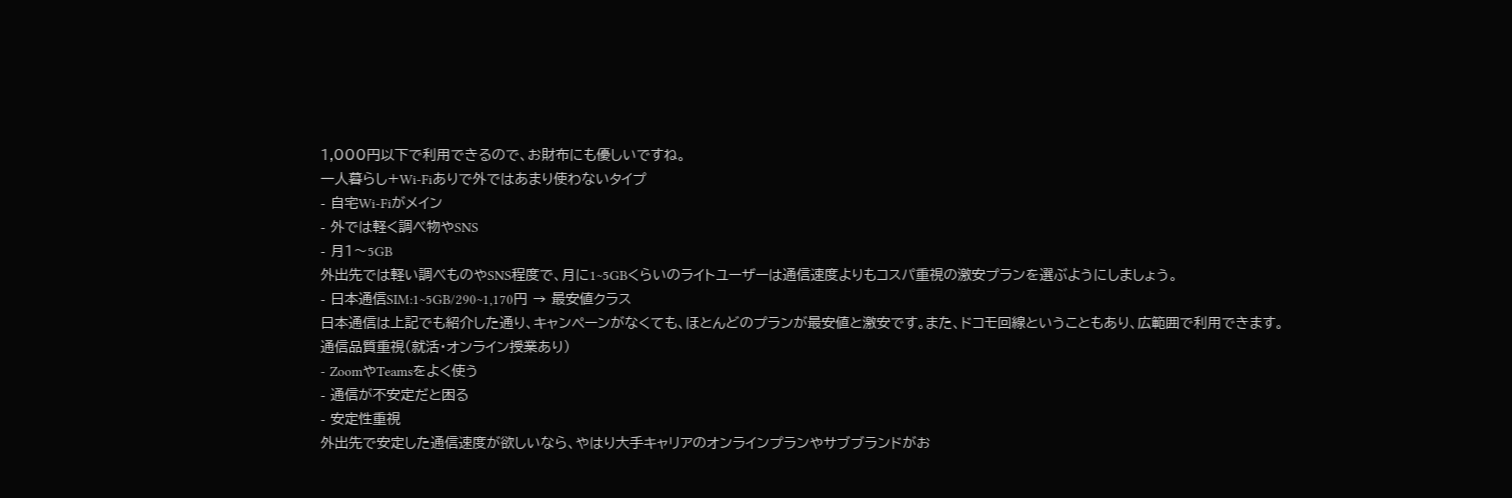1,000円以下で利用できるので、お財布にも優しいですね。
一人暮らし+Wi-Fiありで外ではあまり使わないタイプ
- 自宅Wi-Fiがメイン
- 外では軽く調べ物やSNS
- 月1〜5GB
外出先では軽い調べものやSNS程度で、月に1~5GBくらいのライトユーザーは通信速度よりもコスパ重視の激安プランを選ぶようにしましょう。
- 日本通信SIM:1~5GB/290~1,170円 → 最安値クラス
日本通信は上記でも紹介した通り、キャンペーンがなくても、ほとんどのプランが最安値と激安です。また、ドコモ回線ということもあり、広範囲で利用できます。
通信品質重視(就活・オンライン授業あり)
- ZoomやTeamsをよく使う
- 通信が不安定だと困る
- 安定性重視
外出先で安定した通信速度が欲しいなら、やはり大手キャリアのオンラインプランやサブブランドがお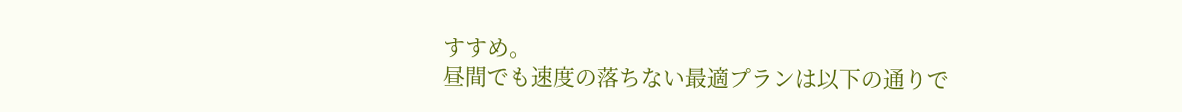すすめ。
昼間でも速度の落ちない最適プランは以下の通りで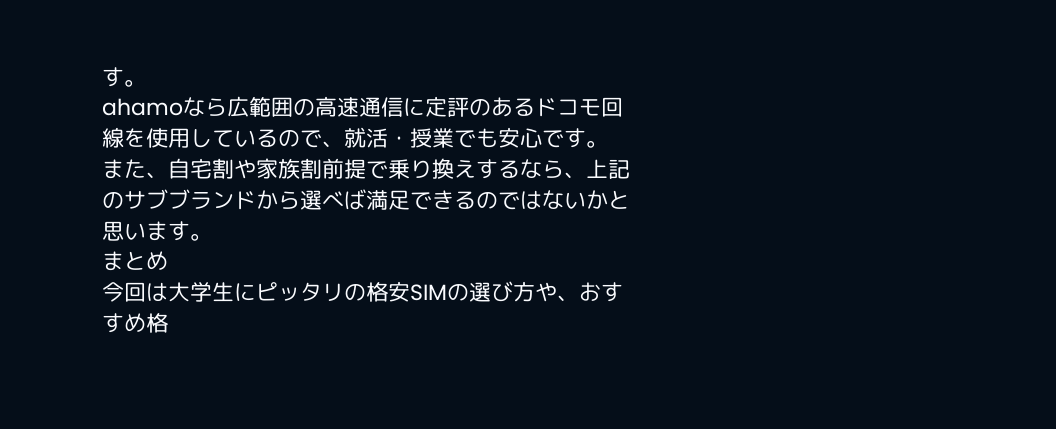す。
ahamoなら広範囲の高速通信に定評のあるドコモ回線を使用しているので、就活・授業でも安心です。
また、自宅割や家族割前提で乗り換えするなら、上記のサブブランドから選べば満足できるのではないかと思います。
まとめ
今回は大学生にピッタリの格安SIMの選び方や、おすすめ格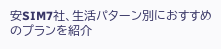安SIM7社、生活パターン別におすすめのプランを紹介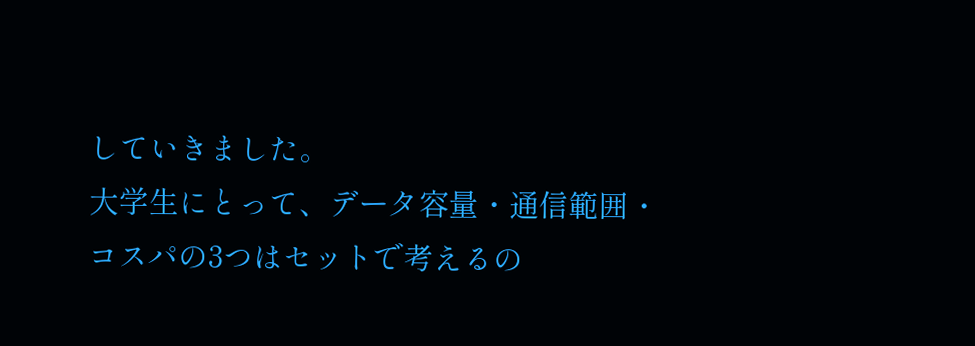していきました。
大学生にとって、データ容量・通信範囲・コスパの3つはセットで考えるの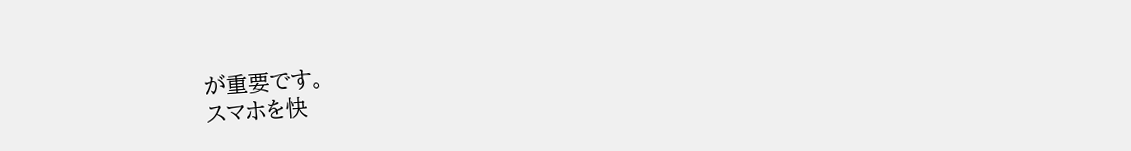が重要です。
スマホを快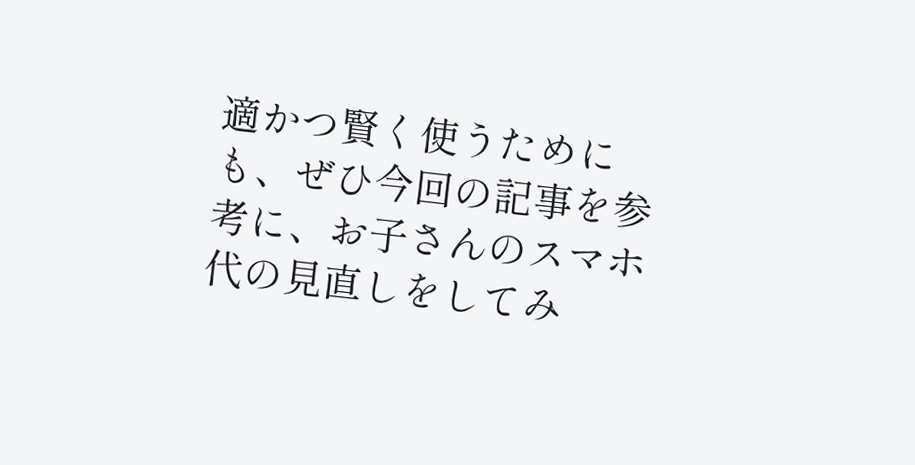適かつ賢く使うためにも、ぜひ今回の記事を参考に、お子さんのスマホ代の見直しをしてみ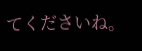てくださいね。